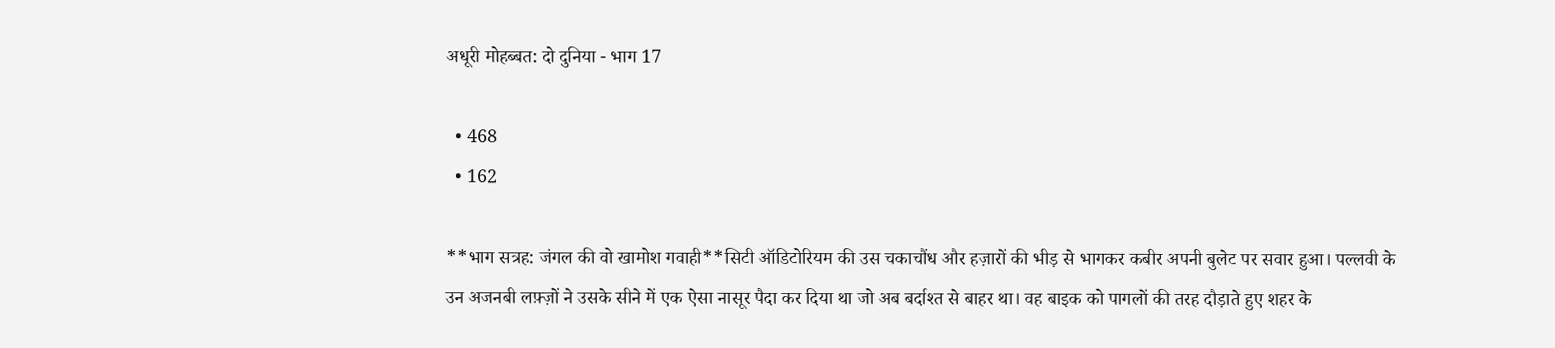अधूरी मोहब्बत: दो दुनिया - भाग 17

  • 468
  • 162

**भाग सत्रह: जंगल की वो खामोश गवाही**सिटी ऑडिटोरियम की उस चकाचौंध और हज़ारों की भीड़ से भागकर कबीर अपनी बुलेट पर सवार हुआ। पल्लवी के उन अजनबी लफ़्ज़ों ने उसके सीने में एक ऐसा नासूर पैदा कर दिया था जो अब बर्दाश्त से बाहर था। वह बाइक को पागलों की तरह दौड़ाते हुए शहर के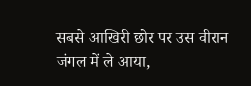सबसे आखिरी छोर पर उस वीरान जंगल में ले आया,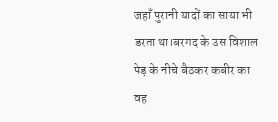जहाँ पुरानी यादों का साया भी डरता था।बरगद के उस विशाल पेड़ के नीचे बैठकर कबीर का वह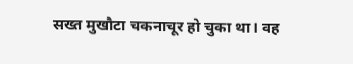सख्त मुखौटा चकनाचूर हो चुका था। वह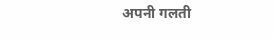अपनी गलती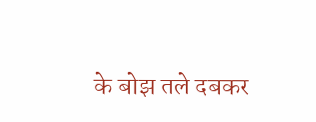के बोझ तले दबकर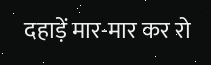दहाड़ें मार-मार कर रो